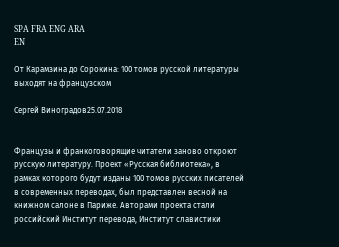SPA FRA ENG ARA
EN

От Карамзина до Сорокина: 100 томов русской литературы выходят на французском

Сергей Виноградов25.07.2018


Французы и франкоговорящие читатели заново откроют русскую литературу. Проект «Русская библиотека», в рамках которого будут изданы 100 томов русских писателей в современных переводах, был представлен весной на книжном салоне в Париже. Авторами проекта стали российский Институт перевода, Институт славистики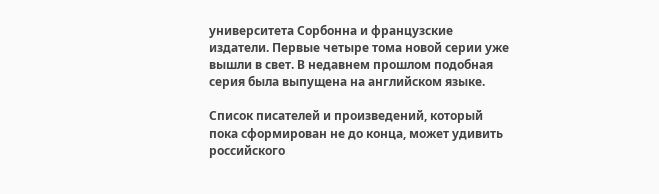университета Сорбонна и французские издатели. Первые четыре тома новой серии уже вышли в свет. В недавнем прошлом подобная серия была выпущена на английском языке.

Список писателей и произведений, который пока сформирован не до конца, может удивить российского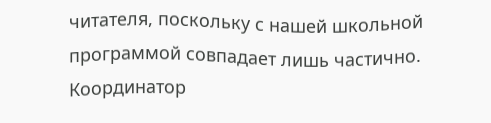читателя, поскольку с нашей школьной программой совпадает лишь частично. Координатор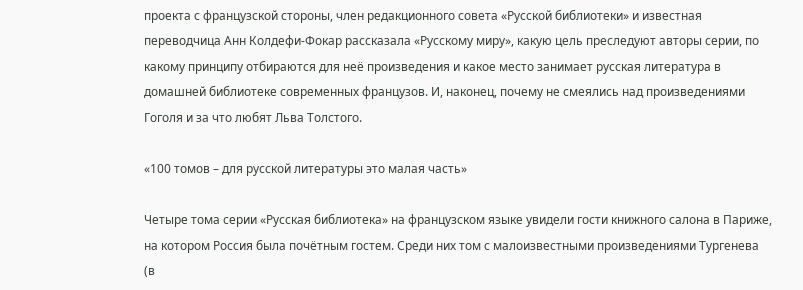проекта с французской стороны, член редакционного совета «Русской библиотеки» и известная переводчица Анн Колдефи-Фокар рассказала «Русскому миру», какую цель преследуют авторы серии, по какому принципу отбираются для неё произведения и какое место занимает русская литература в домашней библиотеке современных французов. И, наконец, почему не смеялись над произведениями Гоголя и за что любят Льва Толстого.

«100 томов – для русской литературы это малая часть»

Четыре тома серии «Русская библиотека» на французском языке увидели гости книжного салона в Париже, на котором Россия была почётным гостем. Среди них том с малоизвестными произведениями Тургенева (в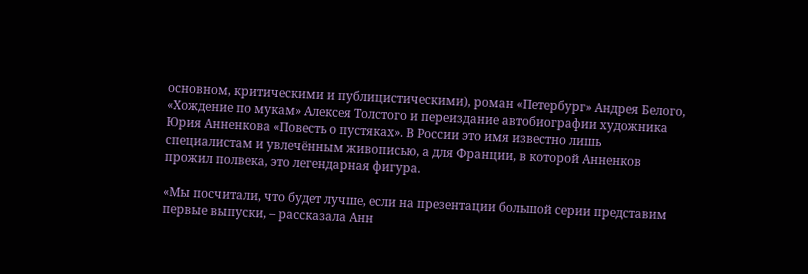основном, критическими и публицистическими), роман «Петербург» Андрея Белого, «Хождение по мукам» Алексея Толстого и переиздание автобиографии художника Юрия Анненкова «Повесть о пустяках». В России это имя известно лишь специалистам и увлечённым живописью, а для Франции, в которой Анненков прожил полвека, это легендарная фигура.

«Мы посчитали, что будет лучше, если на презентации большой серии представим первые выпуски, – рассказала Анн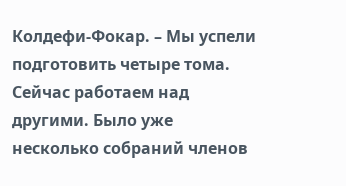Колдефи-Фокар. – Мы успели подготовить четыре тома. Сейчас работаем над другими. Было уже несколько собраний членов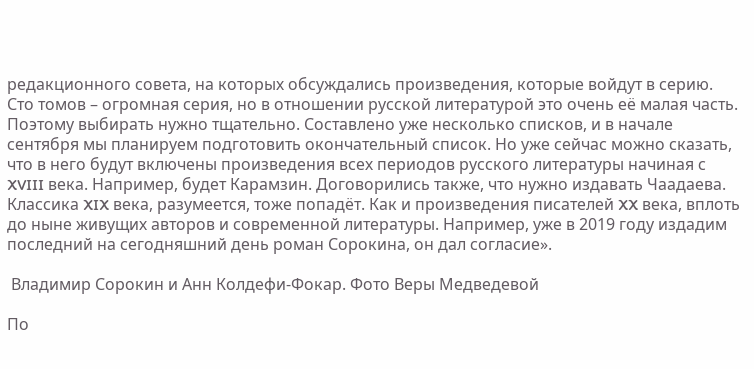редакционного совета, на которых обсуждались произведения, которые войдут в серию. Сто томов – огромная серия, но в отношении русской литературой это очень её малая часть. Поэтому выбирать нужно тщательно. Составлено уже несколько списков, и в начале сентября мы планируем подготовить окончательный список. Но уже сейчас можно сказать, что в него будут включены произведения всех периодов русского литературы начиная с XVIII века. Например, будет Карамзин. Договорились также, что нужно издавать Чаадаева. Классика XIX века, разумеется, тоже попадёт. Как и произведения писателей XX века, вплоть до ныне живущих авторов и современной литературы. Например, уже в 2019 году издадим последний на сегодняшний день роман Сорокина, он дал согласие».

 Владимир Сорокин и Анн Колдефи-Фокар. Фото Веры Медведевой

По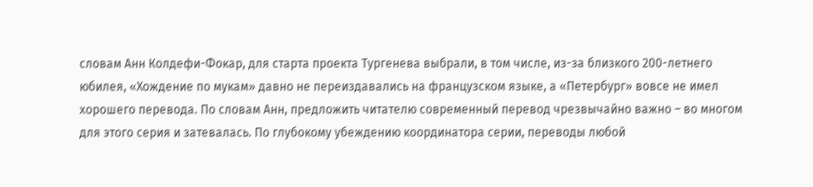словам Анн Колдефи-Фокар, для старта проекта Тургенева выбрали, в том числе, из-за близкого 200-летнего юбилея, «Хождение по мукам» давно не переиздавались на французском языке, а «Петербург» вовсе не имел хорошего перевода. По словам Анн, предложить читателю современный перевод чрезвычайно важно – во многом для этого серия и затевалась. По глубокому убеждению координатора серии, переводы любой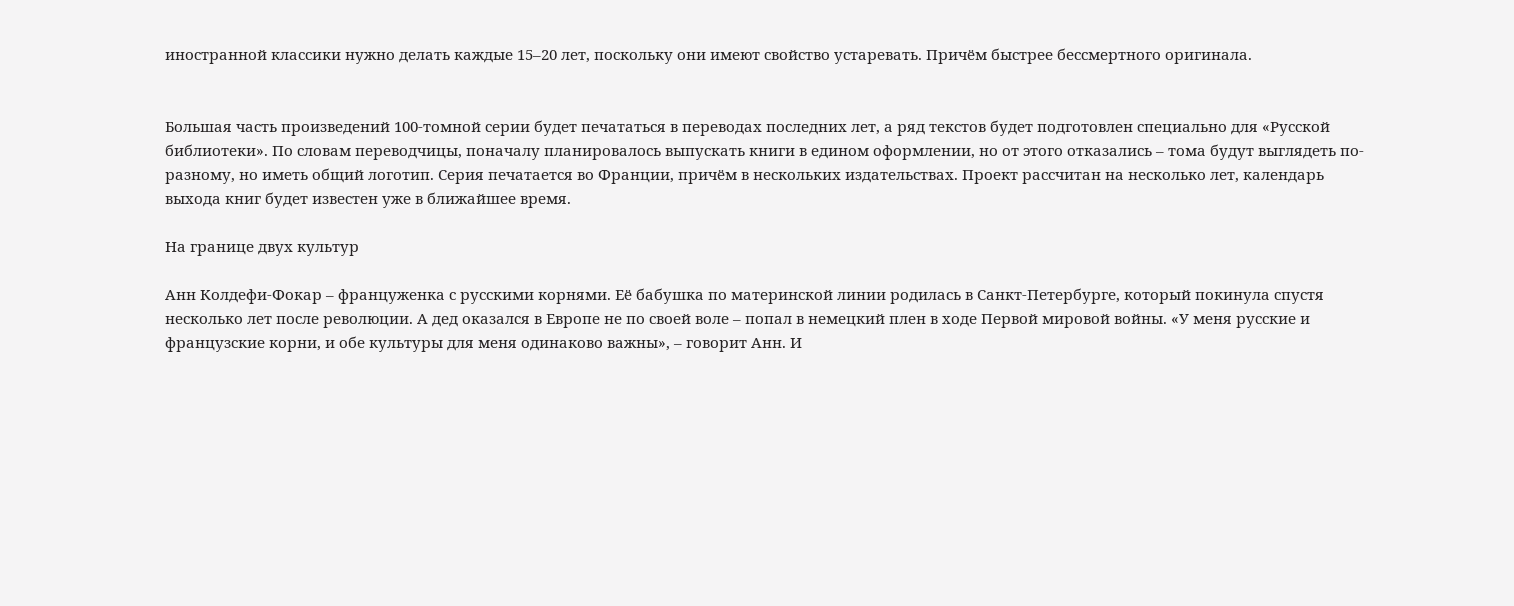иностранной классики нужно делать каждые 15–20 лет, поскольку они имеют свойство устаревать. Причём быстрее бессмертного оригинала.


Большая часть произведений 100-томной серии будет печататься в переводах последних лет, а ряд текстов будет подготовлен специально для «Русской библиотеки». По словам переводчицы, поначалу планировалось выпускать книги в едином оформлении, но от этого отказались – тома будут выглядеть по-разному, но иметь общий логотип. Серия печатается во Франции, причём в нескольких издательствах. Проект рассчитан на несколько лет, календарь выхода книг будет известен уже в ближайшее время.

На границе двух культур

Анн Колдефи-Фокар – француженка с русскими корнями. Её бабушка по материнской линии родилась в Санкт-Петербурге, который покинула спустя несколько лет после революции. А дед оказался в Европе не по своей воле – попал в немецкий плен в ходе Первой мировой войны. «У меня русские и французские корни, и обе культуры для меня одинаково важны», – говорит Анн. И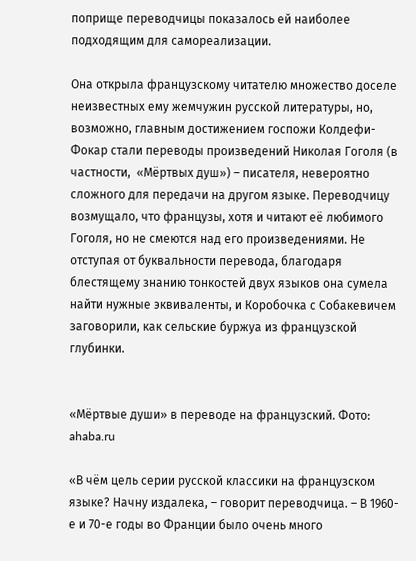поприще переводчицы показалось ей наиболее подходящим для самореализации.

Она открыла французскому читателю множество доселе неизвестных ему жемчужин русской литературы, но, возможно, главным достижением госпожи Колдефи-Фокар стали переводы произведений Николая Гоголя (в частности,  «Мёртвых душ») – писателя, невероятно сложного для передачи на другом языке. Переводчицу возмущало, что французы, хотя и читают её любимого Гоголя, но не смеются над его произведениями. Не отступая от буквальности перевода, благодаря блестящему знанию тонкостей двух языков она сумела найти нужные эквиваленты, и Коробочка с Собакевичем заговорили, как сельские буржуа из французской глубинки.


«Мёртвые души» в переводе на французский. Фото:  ahaba.ru

«В чём цель серии русской классики на французском языке? Начну издалека, – говорит переводчица. – В 1960-е и 70-е годы во Франции было очень много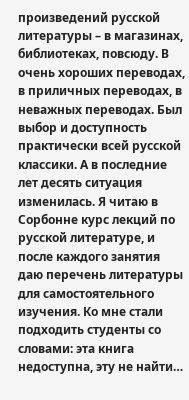произведений русской литературы – в магазинах, библиотеках, повсюду. В очень хороших переводах, в приличных переводах, в неважных переводах. Был выбор и доступность практически всей русской классики. А в последние лет десять ситуация изменилась. Я читаю в Сорбонне курс лекций по русской литературе, и после каждого занятия даю перечень литературы для самостоятельного изучения. Ко мне стали подходить студенты со словами: эта книга недоступна, эту не найти…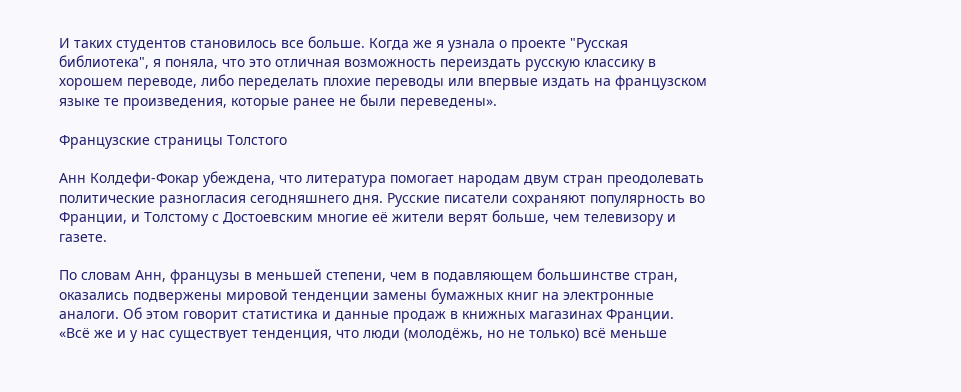И таких студентов становилось все больше. Когда же я узнала о проекте "Русская библиотека", я поняла, что это отличная возможность переиздать русскую классику в хорошем переводе, либо переделать плохие переводы или впервые издать на французском языке те произведения, которые ранее не были переведены».

Французские страницы Толстого

Анн Колдефи-Фокар убеждена, что литература помогает народам двум стран преодолевать политические разногласия сегодняшнего дня. Русские писатели сохраняют популярность во Франции, и Толстому с Достоевским многие её жители верят больше, чем телевизору и газете.

По словам Анн, французы в меньшей степени, чем в подавляющем большинстве стран, оказались подвержены мировой тенденции замены бумажных книг на электронные аналоги. Об этом говорит статистика и данные продаж в книжных магазинах Франции. «Всё же и у нас существует тенденция, что люди (молодёжь, но не только) всё меньше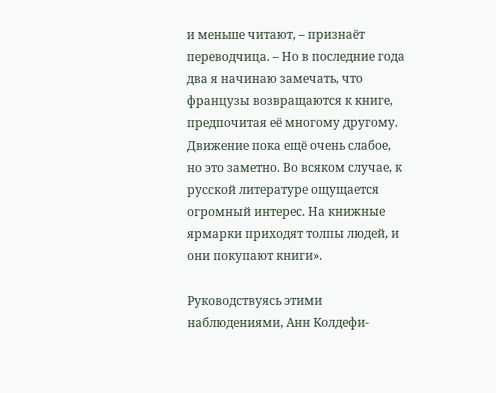и меньше читают, – признаёт переводчица. – Но в последние года два я начинаю замечать, что французы возвращаются к книге, предпочитая её многому другому. Движение пока ещё очень слабое, но это заметно. Во всяком случае, к русской литературе ощущается огромный интерес. На книжные ярмарки приходят толпы людей, и они покупают книги».

Руководствуясь этими наблюдениями, Анн Колдефи-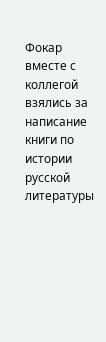Фокар вместе с коллегой взялись за написание книги по истории русской литературы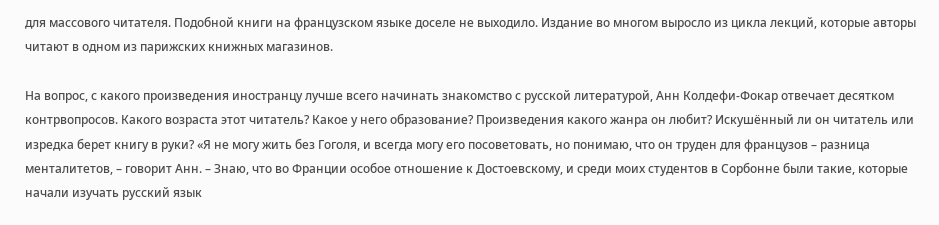для массового читателя. Подобной книги на французском языке доселе не выходило. Издание во многом выросло из цикла лекций, которые авторы читают в одном из парижских книжных магазинов.

На вопрос, с какого произведения иностранцу лучше всего начинать знакомство с русской литературой, Анн Колдефи-Фокар отвечает десятком контрвопросов. Какого возраста этот читатель? Какое у него образование? Произведения какого жанра он любит? Искушённый ли он читатель или изредка берет книгу в руки? «Я не могу жить без Гоголя, и всегда могу его посоветовать, но понимаю, что он труден для французов – разница менталитетов, – говорит Анн. – Знаю, что во Франции особое отношение к Достоевскому, и среди моих студентов в Сорбонне были такие, которые начали изучать русский язык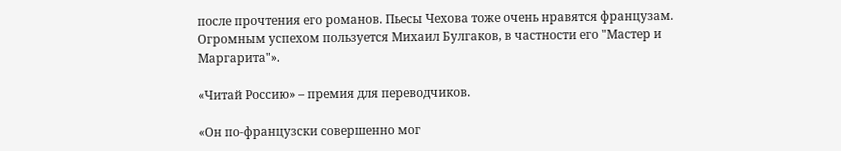после прочтения его романов. Пьесы Чехова тоже очень нравятся французам. Огромным успехом пользуется Михаил Булгаков, в частности его "Мастер и Маргарита"».

«Читай Россию» – премия для переводчиков.

«Он по-французски совершенно мог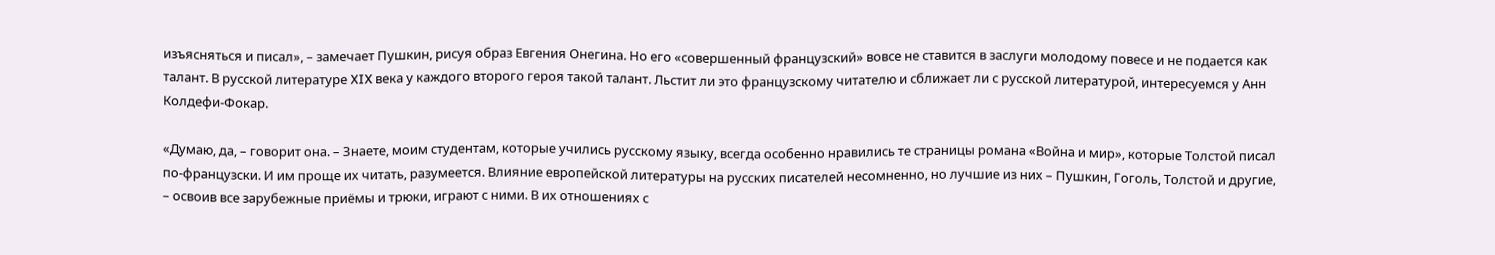изъясняться и писал», – замечает Пушкин, рисуя образ Евгения Онегина. Но его «совершенный французский» вовсе не ставится в заслуги молодому повесе и не подается как талант. В русской литературе XIX века у каждого второго героя такой талант. Льстит ли это французскому читателю и сближает ли с русской литературой, интересуемся у Анн Колдефи-Фокар.

«Думаю, да, – говорит она. – Знаете, моим студентам, которые учились русскому языку, всегда особенно нравились те страницы романа «Война и мир», которые Толстой писал по-французски. И им проще их читать, разумеется. Влияние европейской литературы на русских писателей несомненно, но лучшие из них – Пушкин, Гоголь, Толстой и другие, – освоив все зарубежные приёмы и трюки, играют с ними. В их отношениях с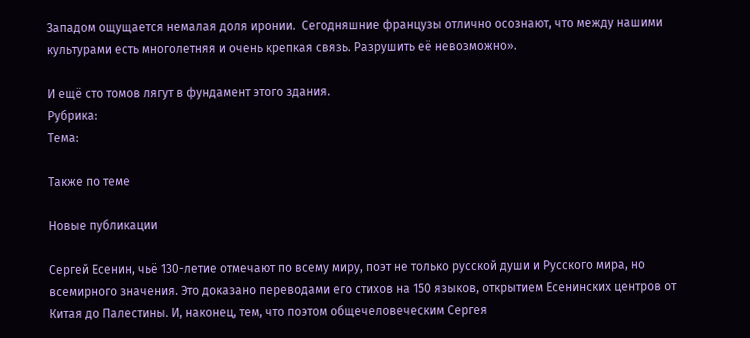Западом ощущается немалая доля иронии.  Сегодняшние французы отлично осознают, что между нашими культурами есть многолетняя и очень крепкая связь. Разрушить её невозможно».

И ещё сто томов лягут в фундамент этого здания.
Рубрика:
Тема:

Также по теме

Новые публикации

Сергей Есенин, чьё 130-летие отмечают по всему миру, поэт не только русской души и Русского мира, но всемирного значения. Это доказано переводами его стихов на 150 языков, открытием Есенинских центров от Китая до Палестины. И, наконец, тем, что поэтом общечеловеческим Сергея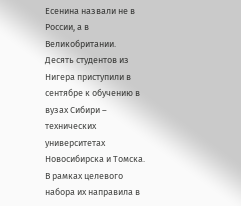Есенина назвали не в России, а в Великобритании.
Десять студентов из Нигера приступили в сентябре к обучению в вузах Сибири – технических университетах Новосибирска и Томска. В рамках целевого набора их направила в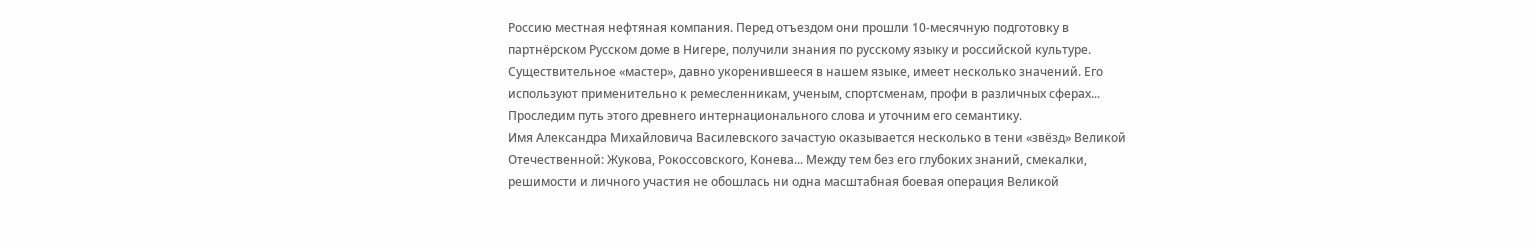Россию местная нефтяная компания. Перед отъездом они прошли 10-месячную подготовку в партнёрском Русском доме в Нигере, получили знания по русскому языку и российской культуре.
Существительное «мастер», давно укоренившееся в нашем языке, имеет несколько значений. Его используют применительно к ремесленникам, ученым, спортсменам, профи в различных сферах... Проследим путь этого древнего интернационального слова и уточним его семантику.
Имя Александра Михайловича Василевского зачастую оказывается несколько в тени «звёзд» Великой Отечественной: Жукова, Рокоссовского, Конева... Между тем без его глубоких знаний, смекалки, решимости и личного участия не обошлась ни одна масштабная боевая операция Великой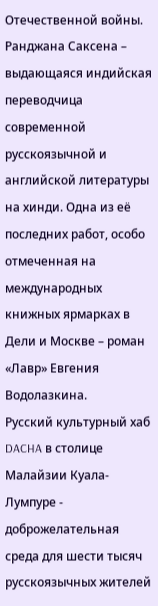Отечественной войны.
Ранджана Саксена – выдающаяся индийская переводчица современной русскоязычной и английской литературы на хинди. Одна из её последних работ, особо отмеченная на международных книжных ярмарках в Дели и Москве – роман «Лавр» Евгения Водолазкина.
Русский культурный хаб DACHA в столице Малайзии Куала-Лумпуре - доброжелательная среда для шести тысяч русскоязычных жителей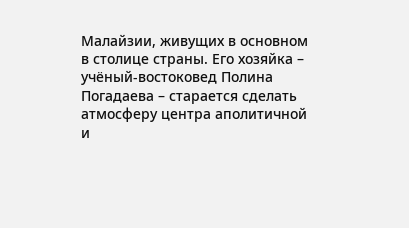Малайзии, живущих в основном в столице страны. Его хозяйка – учёный-востоковед Полина Погадаева – старается сделать атмосферу центра аполитичной и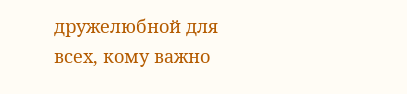дружелюбной для всех, кому важно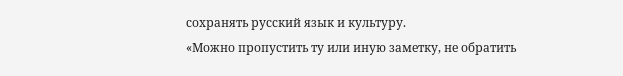сохранять русский язык и культуру.
«Можно пропустить ту или иную заметку, не обратить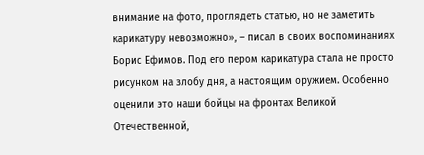внимание на фото, проглядеть статью, но не заметить карикатуру невозможно», – писал в своих воспоминаниях Борис Ефимов. Под его пером карикатура стала не просто рисунком на злобу дня, а настоящим оружием. Особенно оценили это наши бойцы на фронтах Великой Отечественной,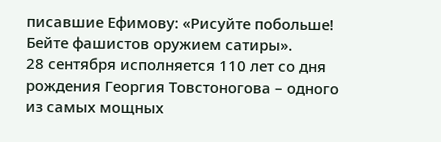писавшие Ефимову: «Рисуйте побольше! Бейте фашистов оружием сатиры».
28 сентября исполняется 110 лет со дня рождения Георгия Товстоногова – одного из самых мощных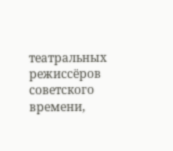театральных режиссёров советского времени,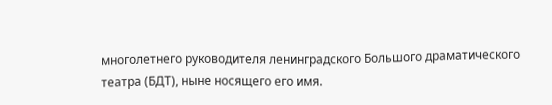многолетнего руководителя ленинградского Большого драматического театра (БДТ), ныне носящего его имя.